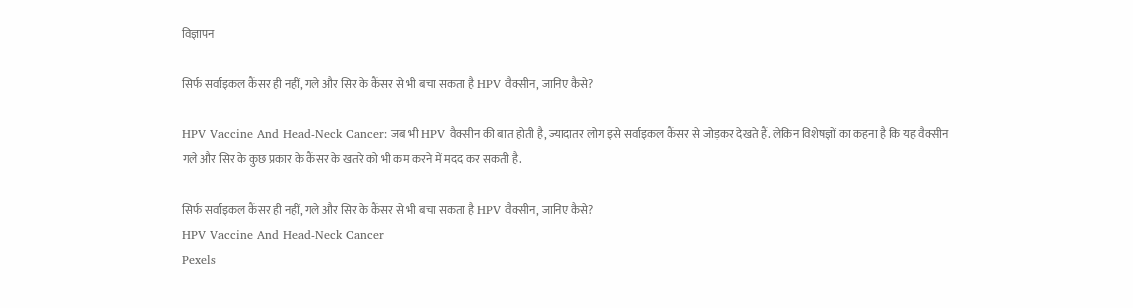विज्ञापन

सिर्फ सर्वाइकल कैंसर ही नहीं, गले और सिर के कैंसर से भी बचा सकता है HPV वैक्सीन, जानिए कैसे?

HPV Vaccine And Head-Neck Cancer: जब भी HPV वैक्सीन की बात होती है, ज्यादातर लोग इसे सर्वाइकल कैंसर से जोड़कर देखते हैं. लेकिन विशेषज्ञों का कहना है कि यह वैक्सीन गले और सिर के कुछ प्रकार के कैंसर के खतरे को भी कम करने में मदद कर सकती है.

सिर्फ सर्वाइकल कैंसर ही नहीं, गले और सिर के कैंसर से भी बचा सकता है HPV वैक्सीन, जानिए कैसे?
HPV Vaccine And Head-Neck Cancer
Pexels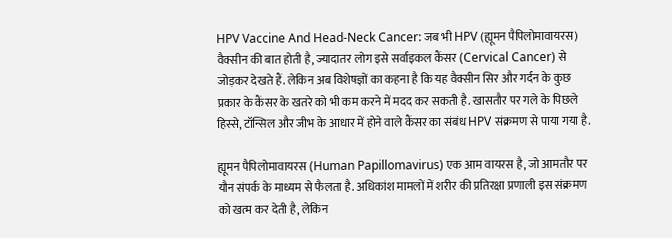HPV Vaccine And Head-Neck Cancer: जब भी HPV (ह्यूमन पैपिलोमावायरस) वैक्सीन की बात होती है, ज्यादातर लोग इसे सर्वाइकल कैंसर (Cervical Cancer) से जोड़कर देखते हैं. लेकिन अब विशेषज्ञों का कहना है कि यह वैक्सीन सिर और गर्दन के कुछ प्रकार के कैंसर के खतरे को भी कम करने में मदद कर सकती है. खासतौर पर गले के पिछले हिस्से, टॉन्सिल और जीभ के आधार में होने वाले कैंसर का संबंध HPV संक्रमण से पाया गया है.

ह्यूमन पैपिलोमावायरस (Human Papillomavirus) एक आम वायरस है, जो आमतौर पर यौन संपर्क के माध्यम से फैलता है. अधिकांश मामलों में शरीर की प्रतिरक्षा प्रणाली इस संक्रमण को खत्म कर देती है, लेकिन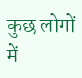कुछ लोगों में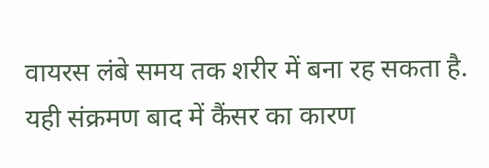वायरस लंबे समय तक शरीर में बना रह सकता है. यही संक्रमण बाद में कैंसर का कारण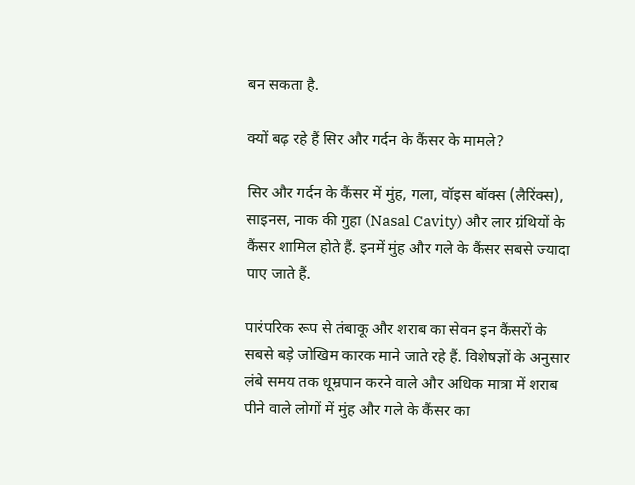बन सकता है.

क्यों बढ़ रहे हैं सिर और गर्दन के कैंसर के मामले?

सिर और गर्दन के कैंसर में मुंह, गला, वॉइस बॉक्स (लैरिंक्स), साइनस, नाक की गुहा (Nasal Cavity) और लार ग्रंथियों के कैंसर शामिल होते हैं. इनमें मुंह और गले के कैंसर सबसे ज्यादा पाए जाते हैं.

पारंपरिक रूप से तंबाकू और शराब का सेवन इन कैंसरों के सबसे बड़े जोखिम कारक माने जाते रहे हैं. विशेषज्ञों के अनुसार लंबे समय तक धूम्रपान करने वाले और अधिक मात्रा में शराब पीने वाले लोगों में मुंह और गले के कैंसर का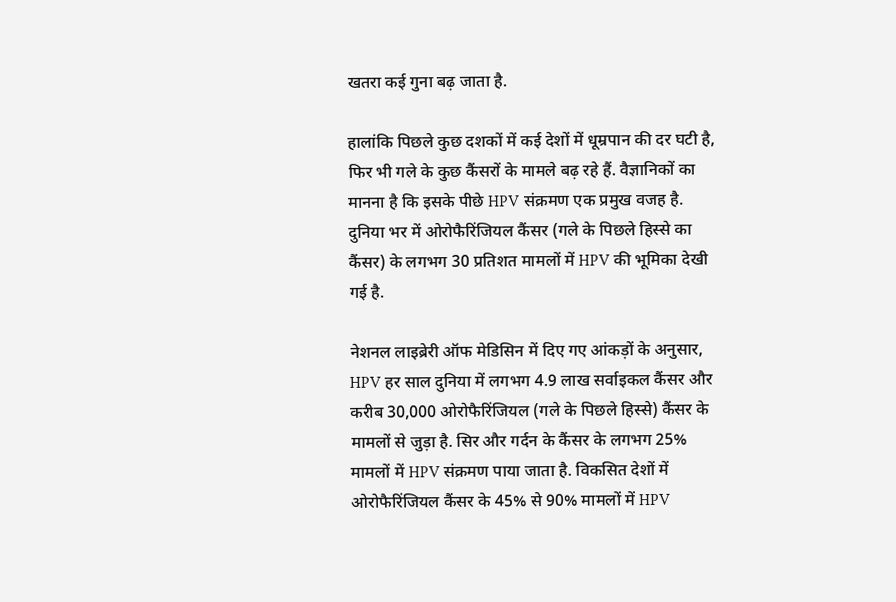खतरा कई गुना बढ़ जाता है.

हालांकि पिछले कुछ दशकों में कई देशों में धूम्रपान की दर घटी है, फिर भी गले के कुछ कैंसरों के मामले बढ़ रहे हैं. वैज्ञानिकों का मानना है कि इसके पीछे HPV संक्रमण एक प्रमुख वजह है. दुनिया भर में ओरोफैरिंजियल कैंसर (गले के पिछले हिस्से का कैंसर) के लगभग 30 प्रतिशत मामलों में HPV की भूमिका देखी गई है.

नेशनल लाइब्रेरी ऑफ मेडिसिन में दिए गए आंकड़ों के अनुसार, HPV हर साल दुनिया में लगभग 4.9 लाख सर्वाइकल कैंसर और करीब 30,000 ओरोफैरिंजियल (गले के पिछले हिस्से) कैंसर के मामलों से जुड़ा है. सिर और गर्दन के कैंसर के लगभग 25% मामलों में HPV संक्रमण पाया जाता है. विकसित देशों में ओरोफैरिंजियल कैंसर के 45% से 90% मामलों में HPV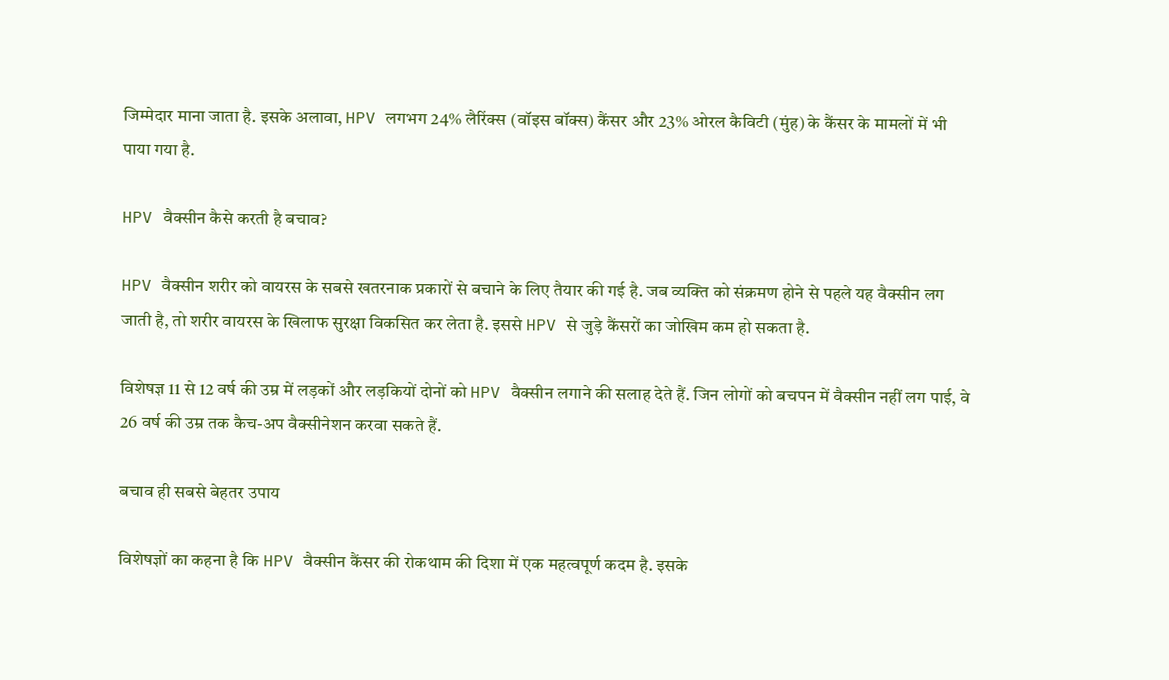जिम्मेदार माना जाता है. इसके अलावा, HPV लगभग 24% लैरिंक्स (वॉइस बॉक्स) कैंसर और 23% ओरल कैविटी (मुंह) के कैंसर के मामलों में भी पाया गया है.

HPV वैक्सीन कैसे करती है बचाव?

HPV वैक्सीन शरीर को वायरस के सबसे खतरनाक प्रकारों से बचाने के लिए तैयार की गई है. जब व्यक्ति को संक्रमण होने से पहले यह वैक्सीन लग जाती है, तो शरीर वायरस के खिलाफ सुरक्षा विकसित कर लेता है. इससे HPV से जुड़े कैंसरों का जोखिम कम हो सकता है.

विशेषज्ञ 11 से 12 वर्ष की उम्र में लड़कों और लड़कियों दोनों को HPV वैक्सीन लगाने की सलाह देते हैं. जिन लोगों को बचपन में वैक्सीन नहीं लग पाई, वे 26 वर्ष की उम्र तक कैच-अप वैक्सीनेशन करवा सकते हैं.

बचाव ही सबसे बेहतर उपाय

विशेषज्ञों का कहना है कि HPV वैक्सीन कैंसर की रोकथाम की दिशा में एक महत्वपूर्ण कदम है. इसके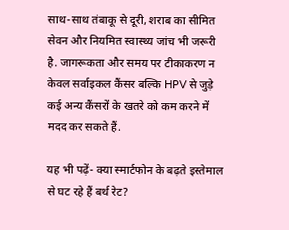साथ-साथ तंबाकू से दूरी, शराब का सीमित सेवन और नियमित स्वास्थ्य जांच भी जरूरी है. जागरूकता और समय पर टीकाकरण न केवल सर्वाइकल कैंसर बल्कि HPV से जुड़े कई अन्य कैंसरों के खतरे को कम करने में मदद कर सकते हैं.

यह भी पढ़ें- क्या स्मार्टफोन के बढ़ते इस्तेमाल से घट रहे हैं बर्थ रेट?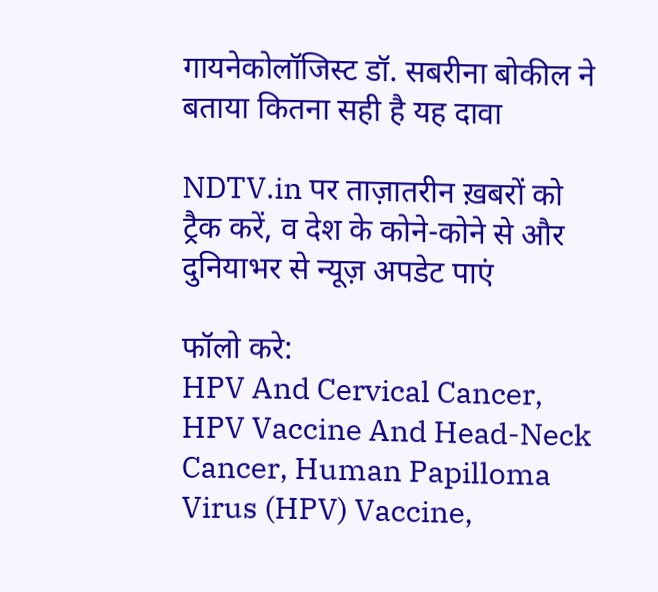गायनेकोलॉजिस्ट डॉ. सबरीना बोकील ने बताया कितना सही है यह दावा

NDTV.in पर ताज़ातरीन ख़बरों को ट्रैक करें, व देश के कोने-कोने से और दुनियाभर से न्यूज़ अपडेट पाएं

फॉलो करे:
HPV And Cervical Cancer, HPV Vaccine And Head-Neck Cancer, Human Papilloma Virus (HPV) Vaccine,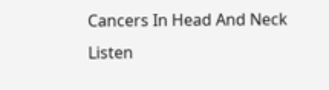Cancers In Head And Neck
Listen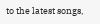to the latest songs,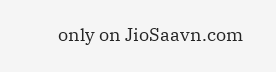only on JioSaavn.com